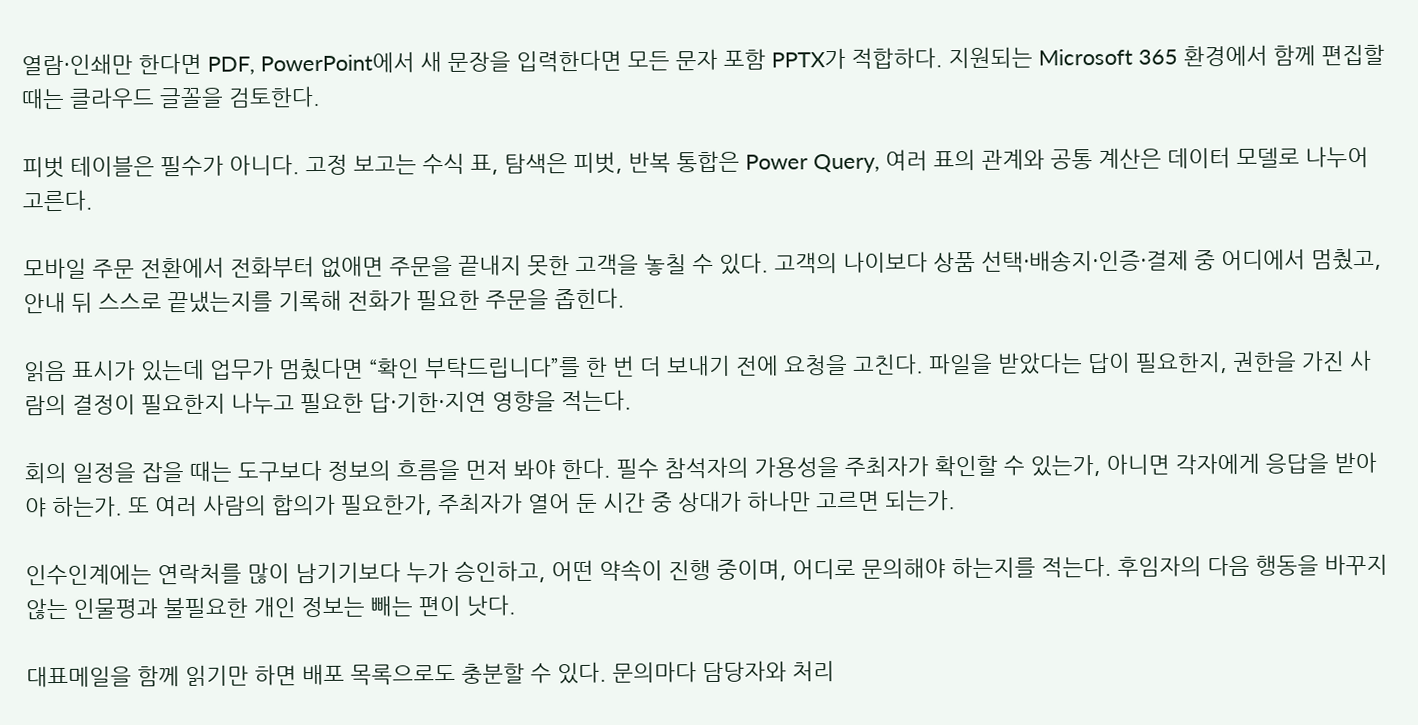열람·인쇄만 한다면 PDF, PowerPoint에서 새 문장을 입력한다면 모든 문자 포함 PPTX가 적합하다. 지원되는 Microsoft 365 환경에서 함께 편집할 때는 클라우드 글꼴을 검토한다.

피벗 테이블은 필수가 아니다. 고정 보고는 수식 표, 탐색은 피벗, 반복 통합은 Power Query, 여러 표의 관계와 공통 계산은 데이터 모델로 나누어 고른다.

모바일 주문 전환에서 전화부터 없애면 주문을 끝내지 못한 고객을 놓칠 수 있다. 고객의 나이보다 상품 선택·배송지·인증·결제 중 어디에서 멈췄고, 안내 뒤 스스로 끝냈는지를 기록해 전화가 필요한 주문을 좁힌다.

읽음 표시가 있는데 업무가 멈췄다면 “확인 부탁드립니다”를 한 번 더 보내기 전에 요청을 고친다. 파일을 받았다는 답이 필요한지, 권한을 가진 사람의 결정이 필요한지 나누고 필요한 답·기한·지연 영향을 적는다.

회의 일정을 잡을 때는 도구보다 정보의 흐름을 먼저 봐야 한다. 필수 참석자의 가용성을 주최자가 확인할 수 있는가, 아니면 각자에게 응답을 받아야 하는가. 또 여러 사람의 합의가 필요한가, 주최자가 열어 둔 시간 중 상대가 하나만 고르면 되는가.

인수인계에는 연락처를 많이 남기기보다 누가 승인하고, 어떤 약속이 진행 중이며, 어디로 문의해야 하는지를 적는다. 후임자의 다음 행동을 바꾸지 않는 인물평과 불필요한 개인 정보는 빼는 편이 낫다.

대표메일을 함께 읽기만 하면 배포 목록으로도 충분할 수 있다. 문의마다 담당자와 처리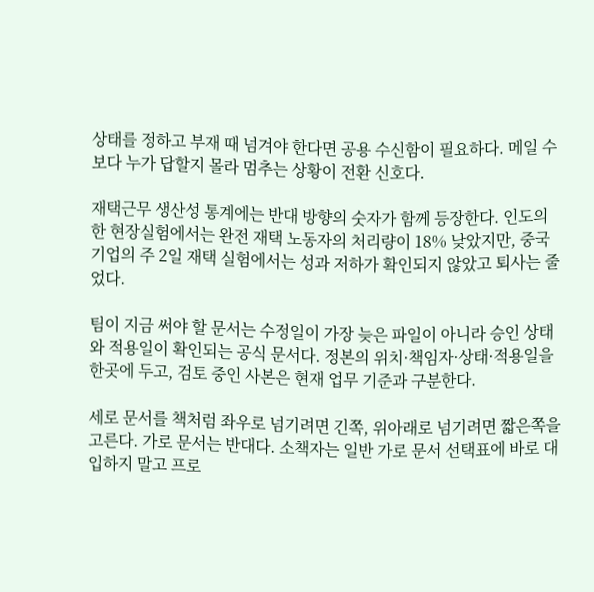상태를 정하고 부재 때 넘겨야 한다면 공용 수신함이 필요하다. 메일 수보다 누가 답할지 몰라 멈추는 상황이 전환 신호다.

재택근무 생산성 통계에는 반대 방향의 숫자가 함께 등장한다. 인도의 한 현장실험에서는 완전 재택 노동자의 처리량이 18% 낮았지만, 중국 기업의 주 2일 재택 실험에서는 성과 저하가 확인되지 않았고 퇴사는 줄었다.

팀이 지금 써야 할 문서는 수정일이 가장 늦은 파일이 아니라 승인 상태와 적용일이 확인되는 공식 문서다. 정본의 위치·책임자·상태·적용일을 한곳에 두고, 검토 중인 사본은 현재 업무 기준과 구분한다.

세로 문서를 책처럼 좌우로 넘기려면 긴쪽, 위아래로 넘기려면 짧은쪽을 고른다. 가로 문서는 반대다. 소책자는 일반 가로 문서 선택표에 바로 대입하지 말고 프로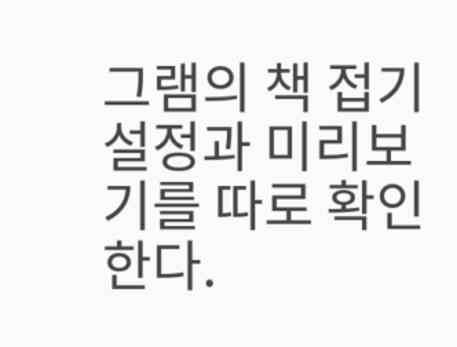그램의 책 접기 설정과 미리보기를 따로 확인한다.